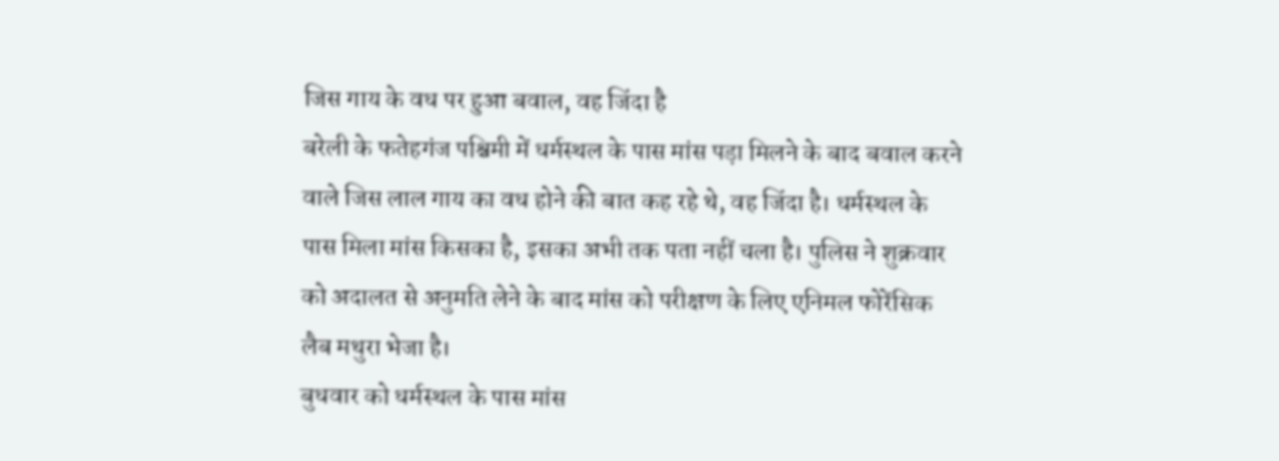जिस गाय के वध पर हुआ बवाल, वह जिंदा है
बरेली के फतेहगंज पश्चिमी में धर्मस्थल के पास मांस पड़ा मिलने के बाद बवाल करने वाले जिस लाल गाय का वध होने की बात कह रहे थे, वह जिंदा है। धर्मस्थल के पास मिला मांस किसका है, इसका अभी तक पता नहीं चला है। पुलिस ने शुक्रवार को अदालत से अनुमति लेने के बाद मांस को परीक्षण के लिए एनिमल फोरेंसिक लैब मथुरा भेजा है।
बुधवार को धर्मस्थल के पास मांस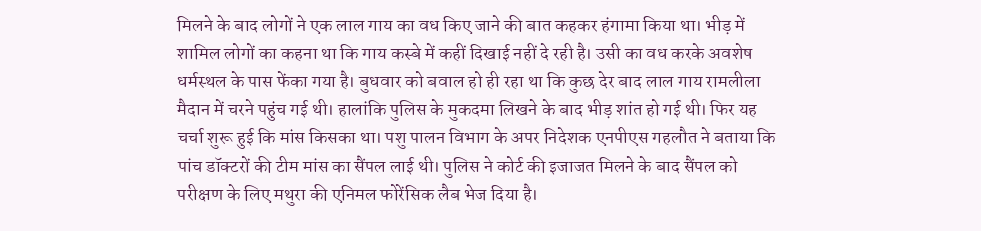मिलने के बाद लोगों ने एक लाल गाय का वध किए जाने की बात कहकर हंगामा किया था। भीड़ में शामिल लोगों का कहना था कि गाय कस्बे में कहीं दिखाई नहीं दे रही है। उसी का वध करके अवशेष धर्मस्थल के पास फेंका गया है। बुधवार को बवाल हो ही रहा था कि कुछ देर बाद लाल गाय रामलीला मैदान में चरने पहुंच गई थी। हालांकि पुलिस के मुकदमा लिखने के बाद भीड़ शांत हो गई थी। फिर यह चर्चा शुरू हुई कि मांस किसका था। पशु पालन विभाग के अपर निदेशक एनपीएस गहलौत ने बताया कि पांच डॉक्टरों की टीम मांस का सैंपल लाई थी। पुलिस ने कोर्ट की इजाजत मिलने के बाद सैंपल को परीक्षण के लिए मथुरा की एनिमल फोरेंसिक लैब भेज दिया है।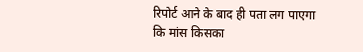रिपोर्ट आने के बाद ही पता लग पाएगा कि मांस किसका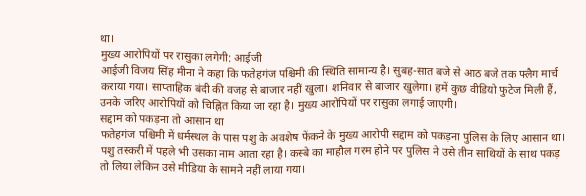था।
मुख्य आरोपियों पर रासुका लगेगी: आईजी
आईजी विजय सिंह मीना ने कहा कि फतेहगंज पश्चिमी की स्थिति सामान्य है। सुबह-सात बजे से आठ बजे तक फ्लैग मार्च कराया गया। साप्ताहिक बंदी की वजह से बाजार नहीं खुला। शनिवार से बाजार खुलेगा। हमें कुछ वीडियो फुटेज मिली हैं, उनके जरिए आरोपियों को चिह्नित किया जा रहा है। मुख्य आरोपियों पर रासुका लगाई जाएगी।
सद्दाम को पकड़ना तो आसान था
फतेहगंज पश्चिमी में धर्मस्थल के पास पशु के अवशेष फेंकने के मुख्य आरोपी सद्दाम को पकड़ना पुलिस के लिए आसान था। पशु तस्करी में पहले भी उसका नाम आता रहा है। कस्बे का माहौल गरम होने पर पुलिस ने उसे तीन साथियों के साथ पकड़ तो लिया लेकिन उसे मीडिया के सामने नहीं लाया गया।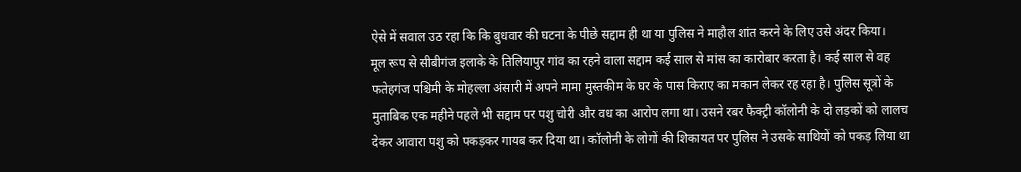ऐसे में सवाल उठ रहा कि कि बुधवार की घटना के पीछे सद्दाम ही था या पुलिस ने माहौल शांत करने के लिए उसे अंदर किया।
मूल रूप से सीबीगंज इलाके के तिलियापुर गांव का रहने वाला सद्दाम कई साल से मांस का कारोबार करता है। कई साल से वह फतेहगंज पश्चिमी के मोहल्ला अंसारी में अपने मामा मुस्तकीम के घर के पास किराए का मकान लेकर रह रहा है। पुलिस सूत्रों के मुताबिक एक महीने पहले भी सद्दाम पर पशु चोरी और वध का आरोप लगा था। उसने रबर फैक्ट्री कॉलोनी के दो लड़कों को लालच देकर आवारा पशु को पकड़कर गायब कर दिया था। कॉलोनी के लोगों की शिकायत पर पुलिस ने उसके साथियों को पकड़ लिया था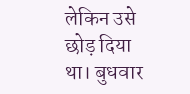लेकिन उसे छोड़ दिया था। बुधवार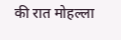की रात मोहल्ला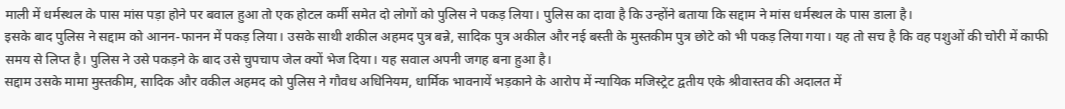माली में धर्मस्थल के पास मांस पड़ा होने पर बवाल हुआ तो एक होटल कर्मी समेत दो लोगों को पुलिस ने पकड़ लिया। पुलिस का दावा है कि उन्होंने बताया कि सद्दाम ने मांस धर्मस्थल के पास डाला है।
इसके बाद पुलिस ने सद्दाम को आनन-फानन में पकड़ लिया। उसके साथी शकील अहमद पुत्र बन्ने, सादिक पुत्र अकील और नई बस्ती के मुस्तकीम पुत्र छोटे को भी पकड़ लिया गया। यह तो सच है कि वह पशुओं की चोरी में काफी समय से लिप्त है। पुलिस ने उसे पकड़ने के बाद उसे चुपचाप जेल क्यों भेज दिया। यह सवाल अपनी जगह बना हुआ है।
सद्दाम उसके मामा मुस्तकीम, सादिक और वकील अहमद को पुलिस ने गौवध अधिनियम, धार्मिक भावनायें भड़काने के आरोप में न्यायिक मजिस्ट्रेट द्वतीय एके श्रीवास्तव की अदालत में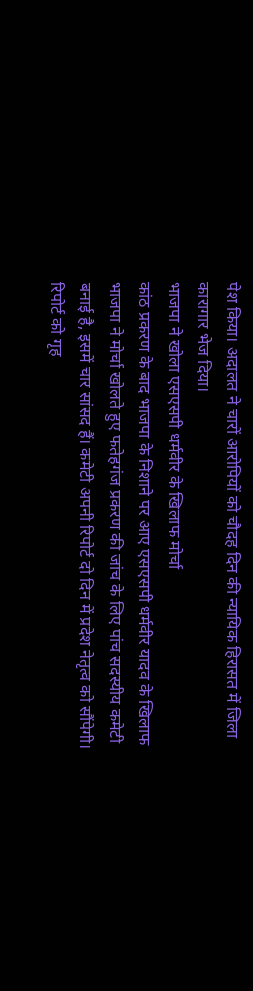पेश किया। अदालत ने चारों आरोपियों को चौदह दिन की न्यायिक हिरासत में जिला कारागार भेज दिया।
भाजपा ने खोला एसएसपी धर्मवीर के खिलाफ मोर्चा
कांठ प्रकरण के बाद भाजपा के निशाने पर आए एसएसपी धर्मवीर यादव के खिलाफ भाजपा ने मोर्चा खोलते हुए फतेहगंज प्रकरण की जांच के लिए पांच सदस्यीय कमेटी बनाई है, इसमें चार सांसद हैं। कमेटी अपनी रिपोर्ट दो दिन में प्रदेश नेतृत्व को सौंपेगी। रिपोर्ट को गृह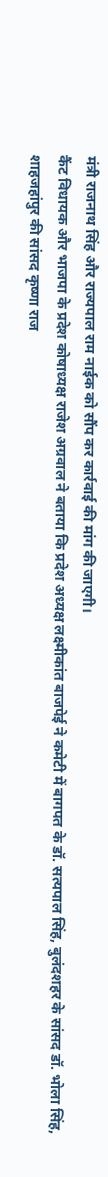मंत्री राजनाथ सिंह और राज्यपाल राम नाईक को सौंप कर कार्रवाई की मांग की जाएगी।
कैंट विधायक और भाजपा के प्रदेश कोषाध्यक्ष राजेश अग्रवाल ने बताया कि प्रदेश अध्यक्ष लक्ष्मीकांत बाजपेई ने कमेटी में बागपत के डॉ. सत्यपाल सिंह, बुलंदशहर के सांसद डॉ. भोला सिंह, शाहजहांपुर की सांसद कृष्णा राज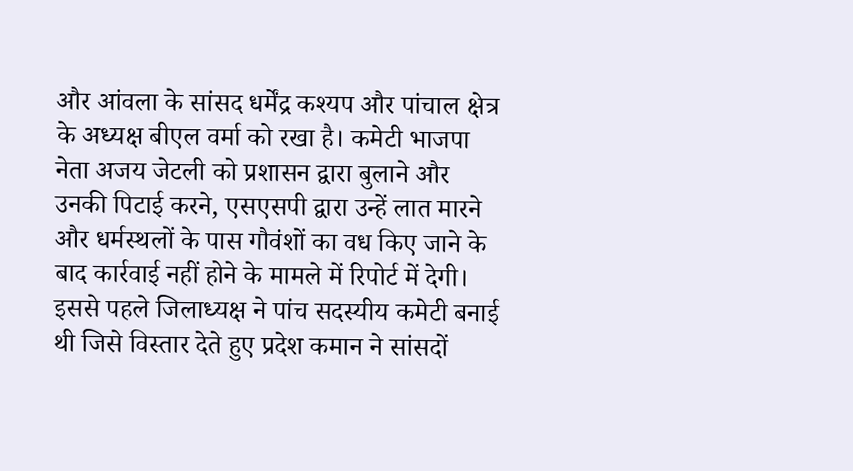और आंवला के सांसद धर्मेंद्र कश्यप और पांचाल क्षेत्र के अध्यक्ष बीएल वर्मा को रखा है। कमेटी भाजपा नेता अजय जेटली को प्रशासन द्वारा बुलाने और उनकी पिटाई करने, एसएसपी द्वारा उन्हें लात मारने और धर्मस्थलों के पास गौवंशों का वध किए जाने के बाद कार्रवाई नहीं होने के मामले में रिपोर्ट में देगी। इससे पहले जिलाध्यक्ष ने पांच सदस्यीय कमेटी बनाई थी जिसे विस्तार देते हुए प्रदेश कमान ने सांसदों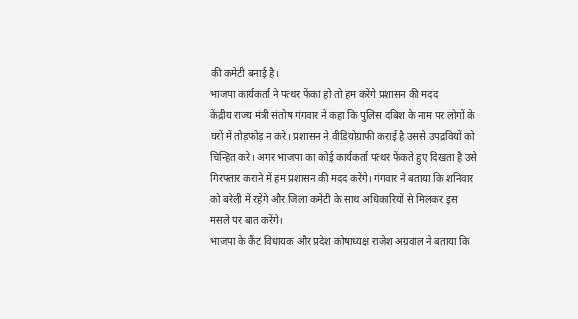की कमेटी बनाई है।
भाजपा कार्यकर्ता ने पत्थर फेंका हो तो हम करेंगे प्रशासन की मदद
केंद्रीय राज्य मंत्री संतोष गंगवार ने कहा कि पुलिस दबिश के नाम पर लोगों के घरों में तोड़फोड़ न करे। प्रशासन ने वीडियोग्राफी कराई है उससे उपद्रवियों को चिन्हित करे। अगर भाजपा का कोई कार्यकर्ता पत्थर फेंकते हुए दिखता है उसे गिरफ्तार कराने में हम प्रशासन की मदद करेंगे। गंगवार ने बताया कि शनिवार को बरेली में रहेंगे और जिला कमेटी के साथ अधिकारियों से मिलकर इस मसले पर बात करेंगे।
भाजपा के कैंट विधायक और प्रदेश कोषाध्यक्ष राजेश अग्रवाल ने बताया कि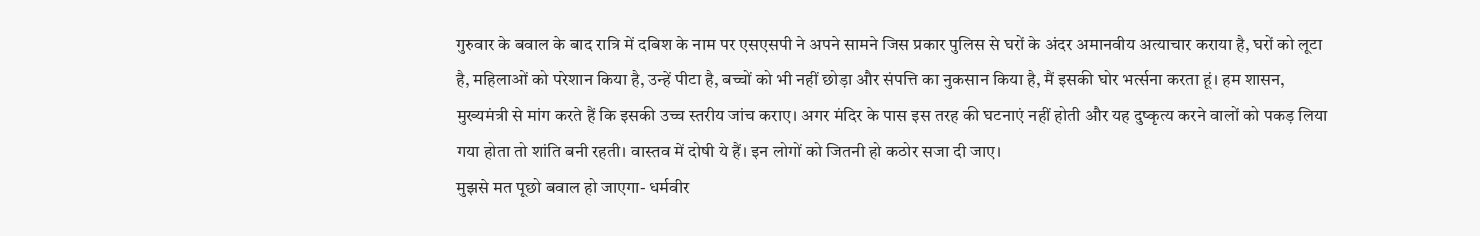गुरुवार के बवाल के बाद रात्रि में दबिश के नाम पर एसएसपी ने अपने सामने जिस प्रकार पुलिस से घरों के अंदर अमानवीय अत्याचार कराया है, घरों को लूटा है, महिलाओं को परेशान किया है, उन्हें पीटा है, बच्चों को भी नहीं छोड़ा और संपत्ति का नुकसान किया है, मैं इसकी घोर भर्त्सना करता हूं। हम शासन, मुख्यमंत्री से मांग करते हैं कि इसकी उच्च स्तरीय जांच कराए। अगर मंदिर के पास इस तरह की घटनाएं नहीं होती और यह दुष्कृत्य करने वालों को पकड़ लिया गया होता तो शांति बनी रहती। वास्तव में दोषी ये हैं। इन लोगों को जितनी हो कठोर सजा दी जाए।
मुझसे मत पूछो बवाल हो जाएगा- धर्मवीर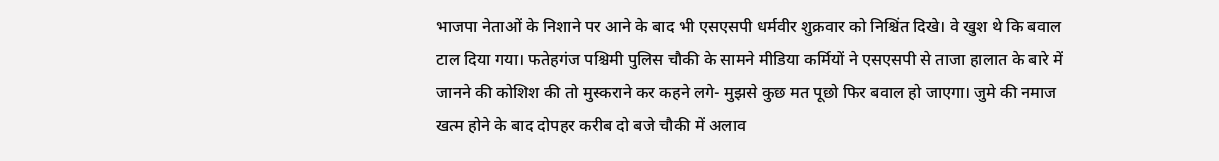भाजपा नेताओं के निशाने पर आने के बाद भी एसएसपी धर्मवीर शुक्रवार को निश्चिंत दिखे। वे खुश थे कि बवाल टाल दिया गया। फतेहगंज पश्चिमी पुलिस चौकी के सामने मीडिया कर्मियों ने एसएसपी से ताजा हालात के बारे में जानने की कोशिश की तो मुस्कराने कर कहने लगे- मुझसे कुछ मत पूछो फिर बवाल हो जाएगा। जुमे की नमाज खत्म होने के बाद दोपहर करीब दो बजे चौकी में अलाव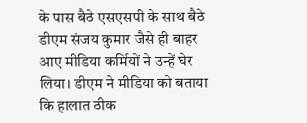के पास बैठे एसएसपी के साथ बैठे डीएम संजय कुमार जैसे ही बाहर आए मीडिया कर्मियों ने उन्हें घेर लिया। डीएम ने मीडिया को बताया कि हालात ठीक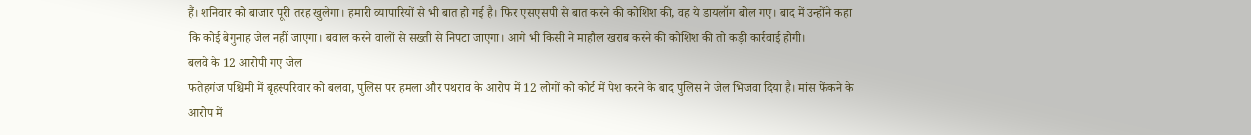हैं। शनिवार को बाजार पूरी तरह खुलेगा। हमारी व्यापारियों से भी बात हो गई है। फिर एसएसपी से बात करने की कोशिश की, वह ये डायलॉग बोल गए। बाद में उन्होंने कहा कि कोई बेगुनाह जेल नहीं जाएगा। बवाल करने वालों से सख्ती से निपटा जाएगा। आगे भी किसी ने माहौल खराब करने की कोशिश की तो कड़ी कार्रवाई होगी।
बलवे के 12 आरोपी गए जेल
फतेहगंज पश्चिमी में बृहस्परिवार को बलवा, पुलिस पर हमला और पथराव के आरोप में 12 लोगों को कोर्ट में पेश करने के बाद पुलिस ने जेल भिजवा दिया है। मांस फेंकने के आरोप में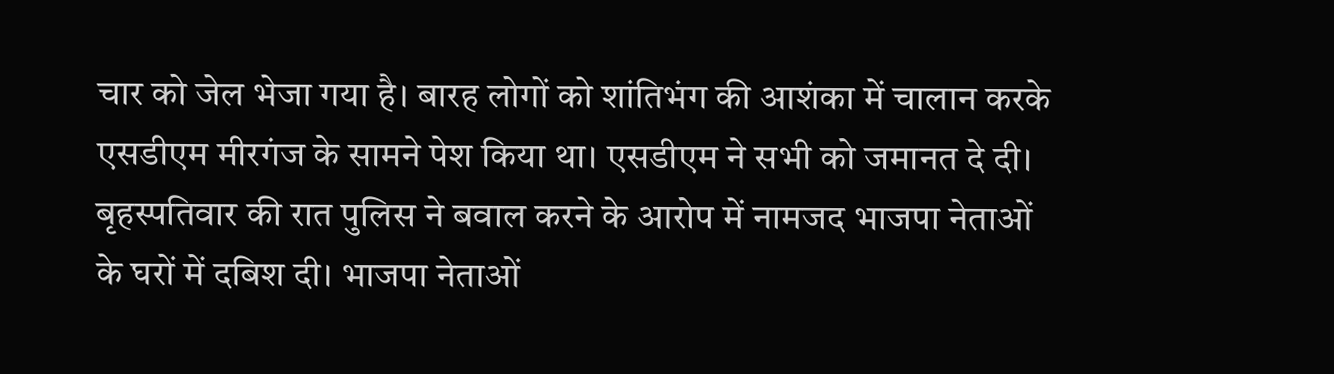चार को जेल भेजा गया है। बारह लोगों को शांतिभंग की आशंका में चालान करके एसडीएम मीरगंज के सामने पेश किया था। एसडीएम ने सभी को जमानत दे दी। बृहस्पतिवार की रात पुलिस ने बवाल करने के आरोप में नामजद भाजपा नेताओं के घरों में दबिश दी। भाजपा नेताओं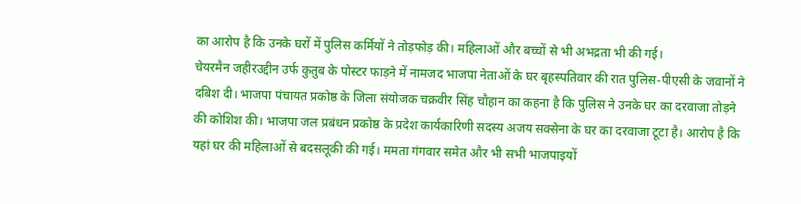का आरोप है कि उनके घरों में पुलिस कर्मियों ने तोड़फोड़ की। महिलाओं और बच्चों से भी अभद्रता भी की गई।
चेयरमैन जहीरउद्दीन उर्फ कुतुब के पोस्टर फाड़ने में नामजद भाजपा नेताओं के घर बृहस्पतिवार की रात पुलिस-पीएसी के जवानों ने दबिश दी। भाजपा पंचायत प्रकोष्ठ के जिला संयोजक चक्रवीर सिंह चौहान का कहना है कि पुलिस ने उनके घर का दरवाजा तोड़ने की कोशिश की। भाजपा जल प्रबंधन प्रकोष्ठ के प्रदेश कार्यकारिणी सदस्य अजय सक्सेना के घर का दरवाजा टूटा है। आरोप है कि यहां घर की महिलाओं से बदसलूकी की गई। ममता गंगवार समेत और भी सभी भाजपाइयों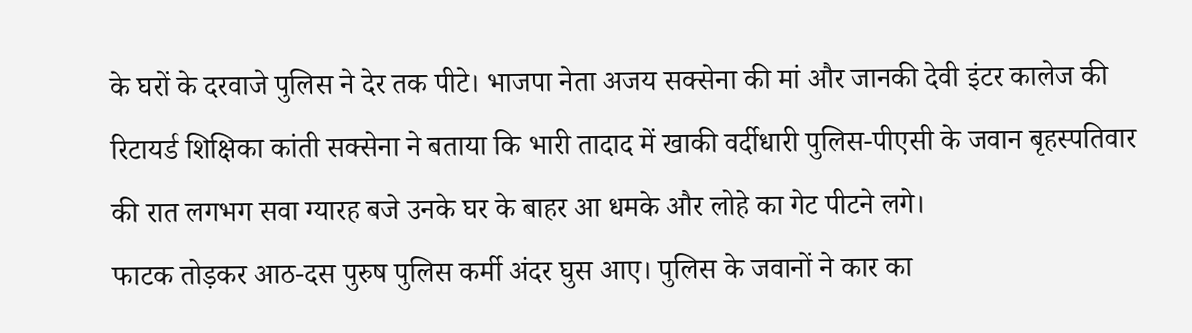के घरों के दरवाजे पुलिस ने देर तक पीटे। भाजपा नेता अजय सक्सेना की मां और जानकी देवी इंटर कालेज की रिटायर्ड शिक्षिका कांती सक्सेना ने बताया कि भारी तादाद में खाकी वर्दीधारी पुलिस-पीएसी के जवान बृहस्पतिवार की रात लगभग सवा ग्यारह बजे उनके घर के बाहर आ धमके और लोहे का गेट पीटने लगे।
फाटक तोड़कर आठ-दस पुरुष पुलिस कर्मी अंदर घुस आए। पुलिस के जवानों ने कार का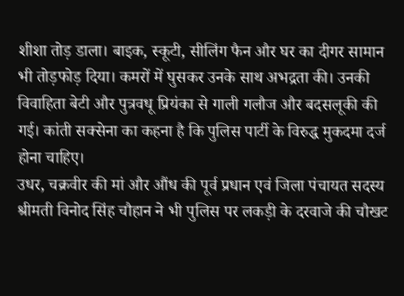शीशा तोड़ डाला। बाइक, स्कूटी, सीलिंग फैन और घर का दीगर सामान भी तोड़फोड़ दिया। कमरों में घुसकर उनके साथ अभद्रता की। उनकी विवाहिता बेटी और पुत्रवधू प्रियंका से गाली गलौज और बदसलूकी की गई। कांती सक्सेना का कहना है कि पुलिस पार्टी के विरुद्ध मुकदमा दर्ज होना चाहिए।
उधर, चक्रवीर की मां और औंध की पूर्व प्रधान एवं जिला पंचायत सदस्य श्रीमती विनोद सिंह चौहान ने भी पुलिस पर लकड़ी के दरवाजे की चौखट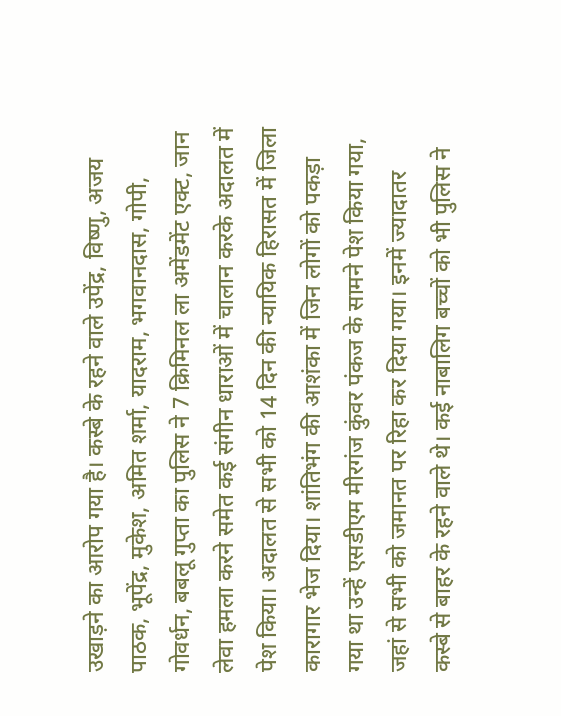उखाड़ने का आरोप गया है। कस्बे के रहने वाले उपेंद्र, विष्णु, अजय पाठक, भूपेंद्र, मुकेश, अमित शर्मा, यादराम, भगवानदास, गोपी, गोवर्धन, बबलू गुप्ता का पुलिस ने 7 क्रिमिनल ला अमेंडमेंट एक्ट, जान लेवा हमला करने समेत कई संगीन धाराओं में चालान करके अदालत में पेश किया। अदालत से सभी को 14 दिन की न्यायिक हिरासत में जिला कारागार भेज दिया। शांतिभंग की आशंका में जिन लोगों को पकड़ा गया था उन्हें एसडीएम मीरगंज कुंवर पंकज के सामने पेश किया गया, जहां से सभी को जमानत पर रिहा कर दिया गया। इनमें ज्यादातर कस्बे से बाहर के रहने वाले थे। कई नाबालिग बच्चों को भी पुलिस ने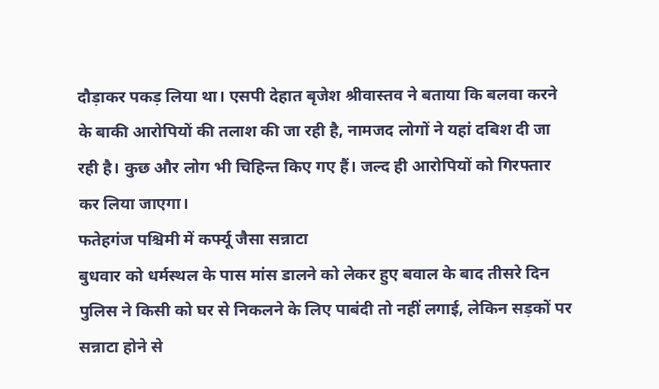दौड़ाकर पकड़ लिया था। एसपी देहात बृजेश श्रीवास्तव ने बताया कि बलवा करने के बाकी आरोपियों की तलाश की जा रही है, नामजद लोगों ने यहां दबिश दी जा रही है। कुछ और लोग भी चिहिन्त किए गए हैं। जल्द ही आरोपियों को गिरफ्तार कर लिया जाएगा।
फतेहगंज पश्चिमी में कर्फ्यू जैसा सन्नाटा
बुधवार को धर्मस्थल के पास मांस डालने को लेकर हुए बवाल के बाद तीसरे दिन पुलिस ने किसी को घर से निकलने के लिए पाबंदी तो नहीं लगाई, लेकिन सड़कों पर सन्नाटा होने से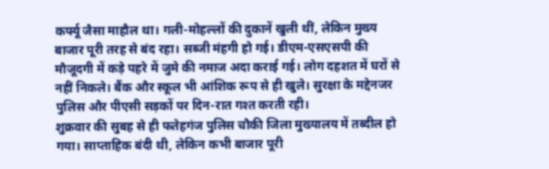कर्फ्यू जैसा माहौल था। गली-मोहल्लों की दुकानें खुली थीं, लेकिन मुख्य बाजार पूरी तरह से बंद रहा। सब्जी मंहगी हो गई। डीएम-एसएसपी की मौजूदगी में कड़े पहरे में जुमे की नमाज अदा कराई गई। लोग दहशत में घरों से नहीं निकले। बैंक और स्कूल भी आंशिक रूप से ही खुले। सुरक्षा के मद्देनजर पुलिस और पीएसी सड़कों पर दिन-रात गश्त करती रही।
शुक्रवार की सुबह से ही फतेहगंज पुलिस चौकी जिला मुख्यालय में तब्दील हो गया। साप्ताहिक बंदी थी, लेकिन कभी बाजार पूरी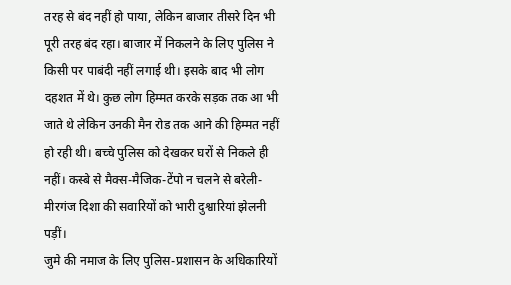तरह से बंद नहीं हो पाया, लेकिन बाजार तीसरे दिन भी पूरी तरह बंद रहा। बाजार में निकलने के लिए पुलिस ने किसी पर पाबंदी नहीं लगाई थी। इसके बाद भी लोग दहशत में थे। कुछ लोग हिम्मत करके सड़क तक आ भी जाते थे लेकिन उनकी मैन रोड तक आने की हिम्मत नहीं हो रही थी। बच्चे पुलिस को देखकर घरों से निकले ही नहीं। कस्बे से मैक्स-मैजिक-टेंपो न चलने से बरेली-मीरगंज दिशा की सवारियों को भारी दुश्वारियां झेलनी पड़ीं।
जुमे की नमाज के लिए पुलिस-प्रशासन के अधिकारियों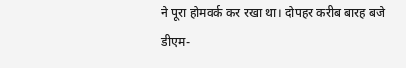ने पूरा होमवर्क कर रखा था। दोपहर करीब बारह बजे डीएम-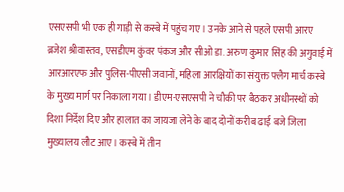एसएसपी भी एक ही गाड़ी से कस्बे में पहुंच गए। उनके आने से पहले एसपी आरए ब्रजेश श्रीवास्तव, एसडीएम कुंवर पंकज और सीओ डा. अरुण कुमार सिंह की अगुवाई में आरआरएफ और पुलिस-पीएसी जवानों, महिला आरक्षियों का संयुक्त फ्लैग मार्च कस्बे के मुख्य मार्ग पर निकाला गया। डीएम-एसएसपी ने चौकी पर बैठकर अधीनस्थों को दिशा निर्देश दिए और हालात का जायजा लेने के बाद दोनों करीब ढाई बजे जिला मुख्यालय लौट आए। कस्बे में तीन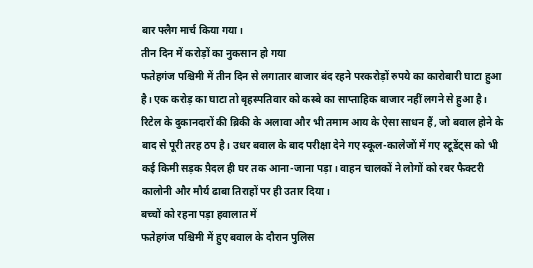बार फ्लैग मार्च किया गया।
तीन दिन में करोड़ों का नुकसान हो गया
फतेहगंज पश्चिमी में तीन दिन से लगातार बाजार बंद रहने परकरोड़ों रुपये का कारोबारी घाटा हुआ है। एक करोड़ का घाटा तो बृहस्पतिवार को कस्बे का साप्ताहिक बाजार नहीं लगने से हुआ है। रिटेल के दुकानदारों की ब्रिकी के अलावा और भी तमाम आय के ऐसा साधन हैं, जो बवाल होने के बाद से पूरी तरह ठप है। उधर बवाल के बाद परीक्षा देने गए स्कूल-कालेजों में गए स्टूडेंट्स को भी कई किमी सड़क प़ैदल ही घर तक आना-जाना पड़ा। वाहन चालकों ने लोगों को रबर फैक्टरी कालोनी और मौर्य ढाबा तिराहों पर ही उतार दिया।
बच्चों को रहना पड़ा हवालात में
फतेहगंज पश्चिमी में हुए बवाल के दौरान पुलिस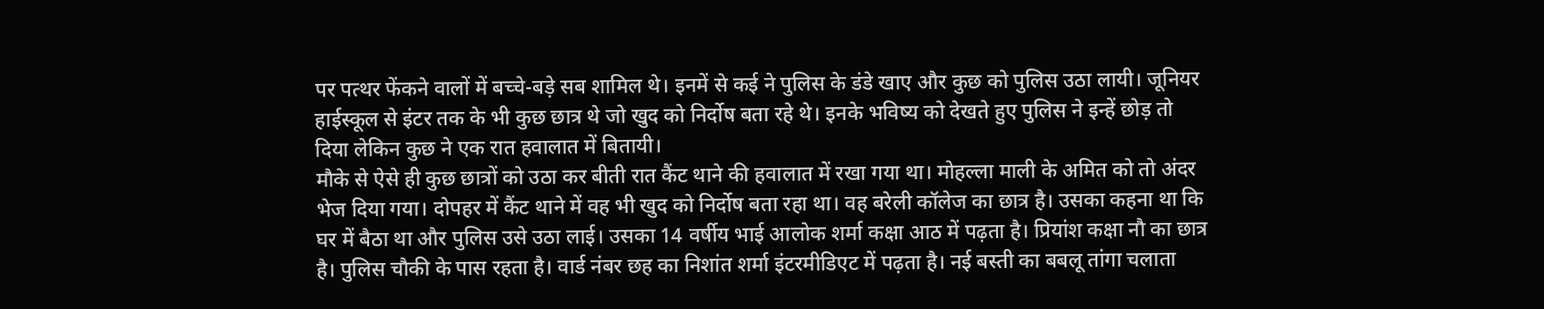पर पत्थर फेंकने वालों में बच्चे-बड़े सब शामिल थे। इनमें से कई ने पुलिस के डंडे खाए और कुछ को पुलिस उठा लायी। जूनियर हाईस्कूल से इंटर तक के भी कुछ छात्र थे जो खुद को निर्दोष बता रहे थे। इनके भविष्य को देखते हुए पुलिस ने इन्हें छोड़ तो दिया लेकिन कुछ ने एक रात हवालात में बितायी।
मौके से ऐसे ही कुछ छात्रों को उठा कर बीती रात कैंट थाने की हवालात में रखा गया था। मोहल्ला माली के अमित को तो अंदर भेज दिया गया। दोपहर में कैंट थाने में वह भी खुद को निर्दोष बता रहा था। वह बरेली कॉलेज का छात्र है। उसका कहना था कि घर में बैठा था और पुलिस उसे उठा लाई। उसका 14 वर्षीय भाई आलोक शर्मा कक्षा आठ में पढ़ता है। प्रियांश कक्षा नौ का छात्र है। पुलिस चौकी के पास रहता है। वार्ड नंबर छह का निशांत शर्मा इंटरमीडिएट में पढ़ता है। नई बस्ती का बबलू तांगा चलाता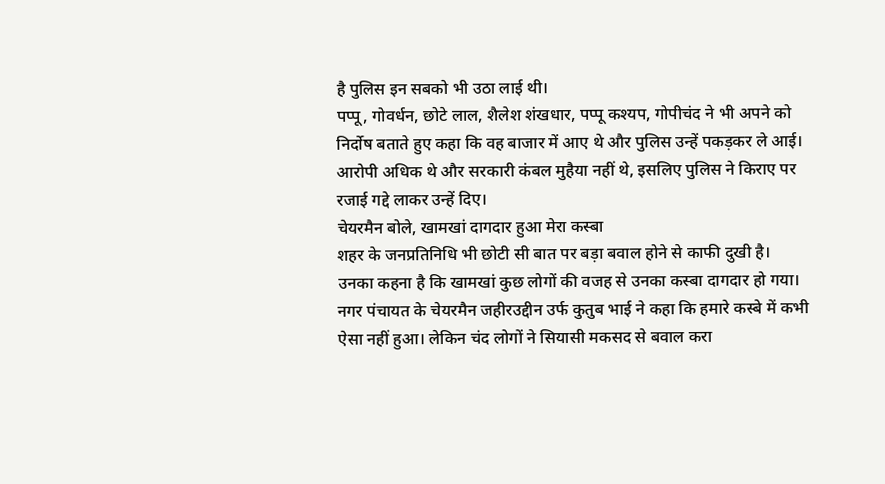है पुलिस इन सबको भी उठा लाई थी।
पप्पू, गोवर्धन, छोटे लाल, शैलेश शंखधार, पप्पू कश्यप, गोपीचंद ने भी अपने को निर्दोष बताते हुए कहा कि वह बाजार में आए थे और पुलिस उन्हें पकड़कर ले आई। आरोपी अधिक थे और सरकारी कंबल मुहैया नहीं थे, इसलिए पुलिस ने किराए पर रजाई गद्दे लाकर उन्हें दिए।
चेयरमैन बोले, खामखां दागदार हुआ मेरा कस्बा
शहर के जनप्रतिनिधि भी छोटी सी बात पर बड़ा बवाल होने से काफी दुखी है। उनका कहना है कि खामखां कुछ लोगों की वजह से उनका कस्बा दागदार हो गया। नगर पंचायत के चेयरमैन जहीरउद्दीन उर्फ कुतुब भाई ने कहा कि हमारे कस्बे में कभी ऐसा नहीं हुआ। लेकिन चंद लोगों ने सियासी मकसद से बवाल करा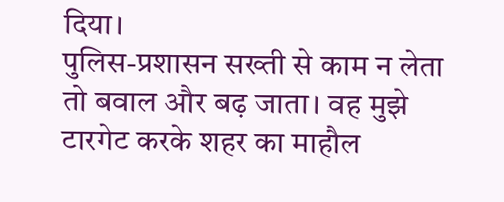दिया।
पुलिस-प्रशासन सख्ती से काम न लेता तो बवाल और बढ़ जाता। वह मुझे टारगेट करके शहर का माहौल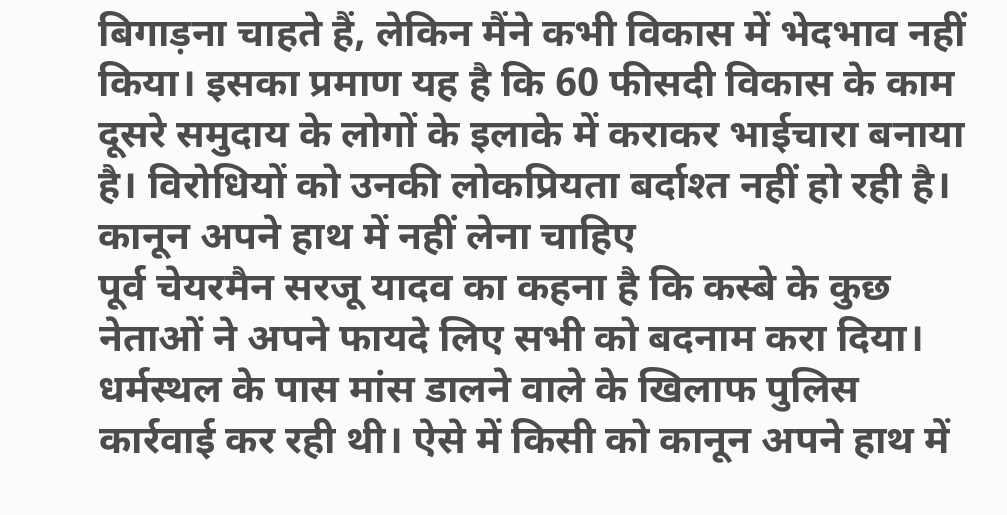बिगाड़ना चाहते हैं, लेकिन मैंने कभी विकास में भेदभाव नहीं किया। इसका प्रमाण यह है कि 60 फीसदी विकास के काम दूसरे समुदाय के लोगों के इलाके में कराकर भाईचारा बनाया है। विरोधियों को उनकी लोकप्रियता बर्दाश्त नहीं हो रही है।
कानून अपने हाथ में नहीं लेना चाहिए
पूर्व चेयरमैन सरजू यादव का कहना है कि कस्बे के कुछ नेताओं ने अपने फायदे लिए सभी को बदनाम करा दिया। धर्मस्थल के पास मांस डालने वाले के खिलाफ पुलिस कार्रवाई कर रही थी। ऐसे में किसी को कानून अपने हाथ में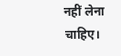नहीं लेना चाहिए।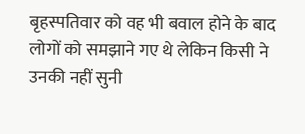बृहस्पतिवार को वह भी बवाल होने के बाद लोगों को समझाने गए थे लेकिन किसी ने उनकी नहीं सुनी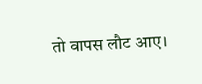तो वापस लौट आए।